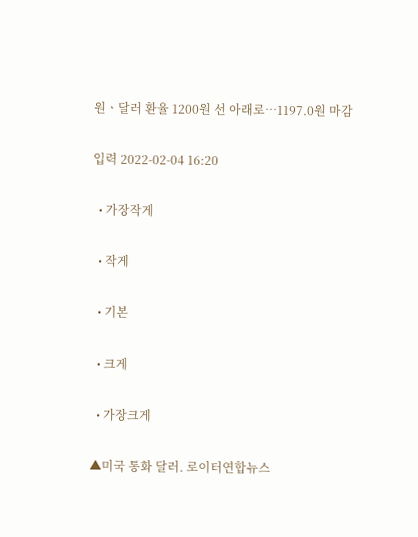원ㆍ달러 환율 1200원 선 아래로…1197.0원 마감

입력 2022-02-04 16:20

  • 가장작게

  • 작게

  • 기본

  • 크게

  • 가장크게

▲미국 통화 달러. 로이터연합뉴스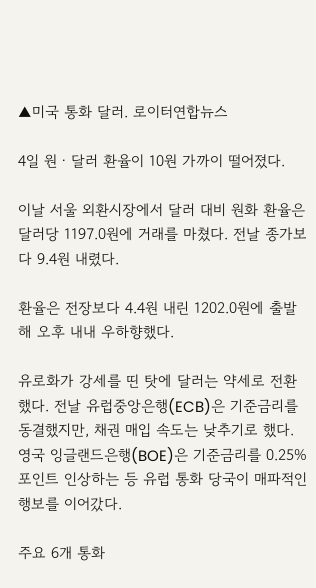▲미국 통화 달러. 로이터연합뉴스

4일 원ㆍ달러 환율이 10원 가까이 떨어졌다.

이날 서울 외환시장에서 달러 대비 원화 환율은 달러당 1197.0원에 거래를 마쳤다. 전날 종가보다 9.4원 내렸다.

환율은 전장보다 4.4원 내린 1202.0원에 출발해 오후 내내 우하향했다.

유로화가 강세를 띤 탓에 달러는 약세로 전환했다. 전날 유럽중앙은행(ECB)은 기준금리를 동결했지만, 채권 매입 속도는 낮추기로 했다. 영국 잉글랜드은행(BOE)은 기준금리를 0.25%포인트 인상하는 등 유럽 통화 당국이 매파적인 행보를 이어갔다.

주요 6개 통화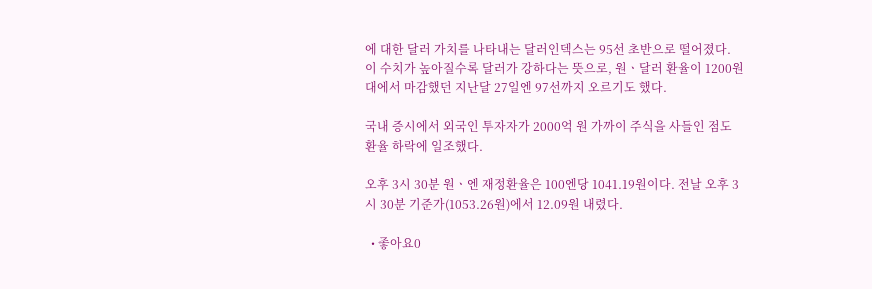에 대한 달러 가치를 나타내는 달러인덱스는 95선 초반으로 떨어졌다. 이 수치가 높아질수록 달러가 강하다는 뜻으로, 원ㆍ달러 환율이 1200원대에서 마감했던 지난달 27일엔 97선까지 오르기도 했다.

국내 증시에서 외국인 투자자가 2000억 원 가까이 주식을 사들인 점도 환율 하락에 일조했다.

오후 3시 30분 원ㆍ엔 재정환율은 100엔당 1041.19원이다. 전날 오후 3시 30분 기준가(1053.26원)에서 12.09원 내렸다.

  • 좋아요0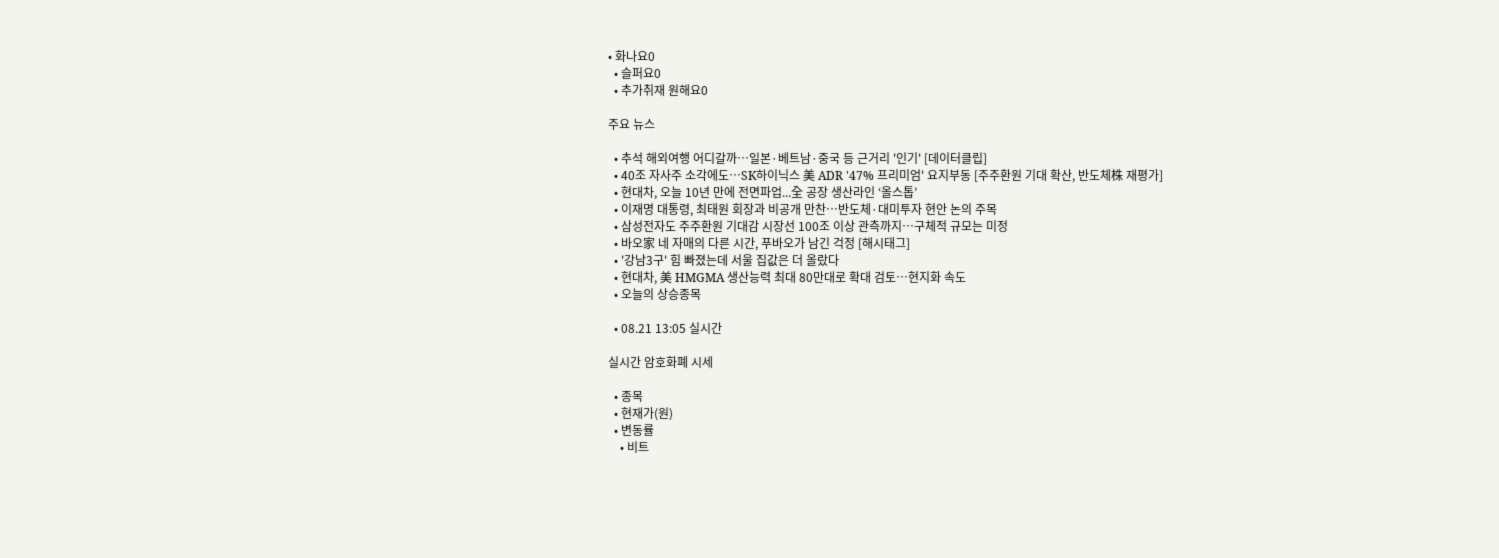• 화나요0
  • 슬퍼요0
  • 추가취재 원해요0

주요 뉴스

  • 추석 해외여행 어디갈까…일본·베트남·중국 등 근거리 '인기' [데이터클립]
  • 40조 자사주 소각에도…SK하이닉스 美 ADR '47% 프리미엄' 요지부동 [주주환원 기대 확산, 반도체株 재평가]
  • 현대차, 오늘 10년 만에 전면파업...全 공장 생산라인 ‘올스톱’
  • 이재명 대통령, 최태원 회장과 비공개 만찬…반도체·대미투자 현안 논의 주목
  • 삼성전자도 주주환원 기대감 시장선 100조 이상 관측까지…구체적 규모는 미정
  • 바오家 네 자매의 다른 시간, 푸바오가 남긴 걱정 [해시태그]
  • '강남3구' 힘 빠졌는데 서울 집값은 더 올랐다
  • 현대차, 美 HMGMA 생산능력 최대 80만대로 확대 검토…현지화 속도
  • 오늘의 상승종목

  • 08.21 13:05 실시간

실시간 암호화폐 시세

  • 종목
  • 현재가(원)
  • 변동률
    • 비트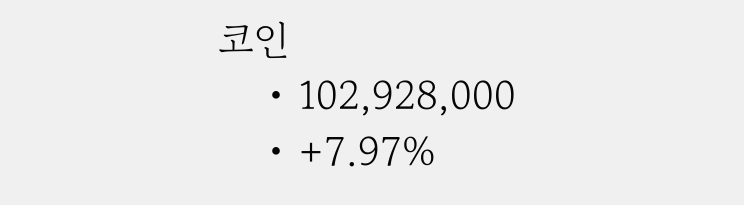코인
    • 102,928,000
    • +7.97%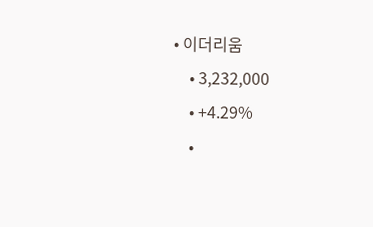• 이더리움
    • 3,232,000
    • +4.29%
    •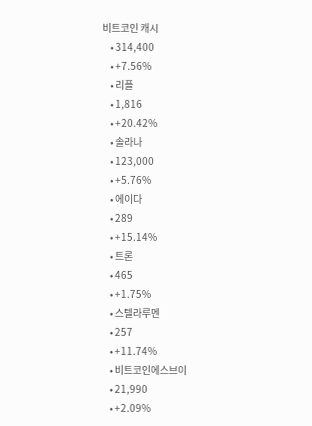비트코인 캐시
    • 314,400
    • +7.56%
    • 리플
    • 1,816
    • +20.42%
    • 솔라나
    • 123,000
    • +5.76%
    • 에이다
    • 289
    • +15.14%
    • 트론
    • 465
    • +1.75%
    • 스텔라루멘
    • 257
    • +11.74%
    • 비트코인에스브이
    • 21,990
    • +2.09%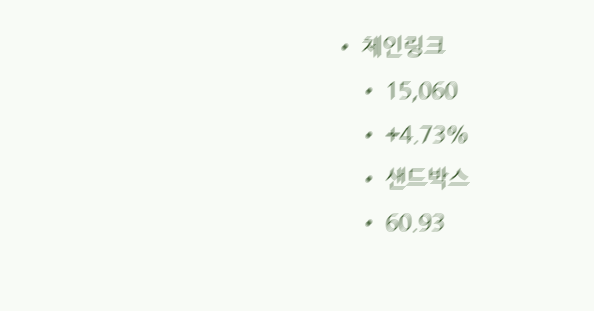• 체인링크
    • 15,060
    • +4.73%
    • 샌드박스
    • 60.93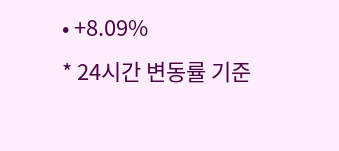• +8.09%
* 24시간 변동률 기준